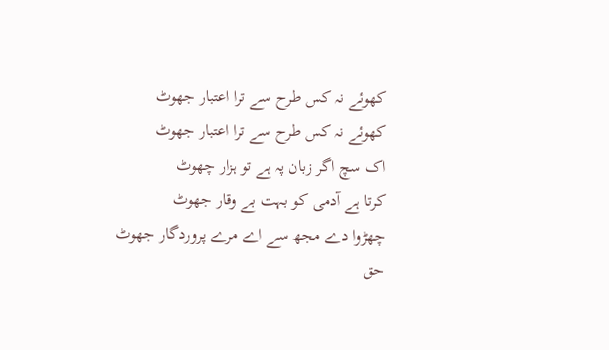کھوئے نہ کس طرح سے ترا اعتبار جھوٹ
کھوئے نہ کس طرح سے ترا اعتبار جھوٹ
اک سچ اگر زبان پہ ہے تو ہزار چھوٹ
کرتا ہے آدمی کو بہت بے وقار جھوٹ
چھڑوا دے مجھ سے اے مرے پروردگار جھوٹ
حق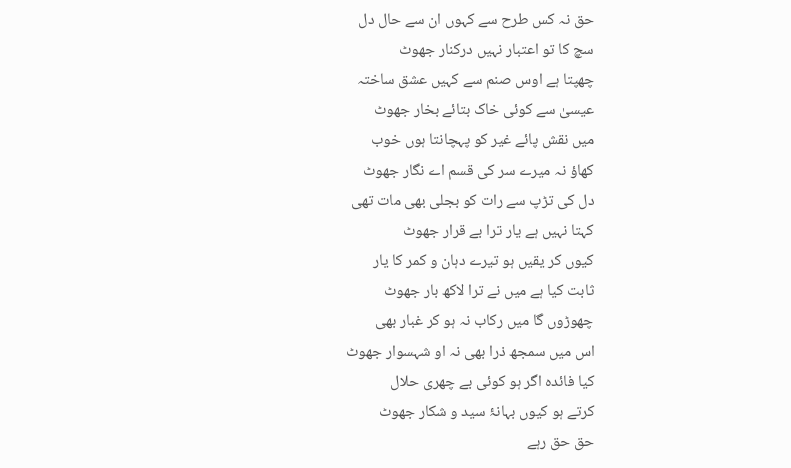حق نہ کس طرح سے کہوں ان سے حال دل
سچ کا تو اعتبار نہیں درکنار جھوٹ
چھپتا ہے اوس صنم سے کہیں عشق ساختہ
عیسیٰ سے کوئی خاک بتائے بخار جھوٹ
میں نقش پائے غیر کو پہچانتا ہوں خوب
کھاؤ نہ میرے سر کی قسم اے نگار جھوٹ
دل کی تڑپ سے رات کو بجلی بھی مات تھی
کہتا نہیں ہے یار ترا بے قرار جھوٹ
کیوں کر یقیں ہو تیرے دہان و کمر کا یار
ثابت کیا ہے میں نے ترا لاکھ بار جھوٹ
چھوڑوں گا میں رکاب نہ ہو کر غبار بھی
اس میں سمجھ ذرا بھی نہ او شہسوار جھوٹ
کیا فائدہ اگر ہو کوئی بے چھری حلال
کرتے ہو کیوں بہانۂ سید و شکار جھوٹ
حق حق رہے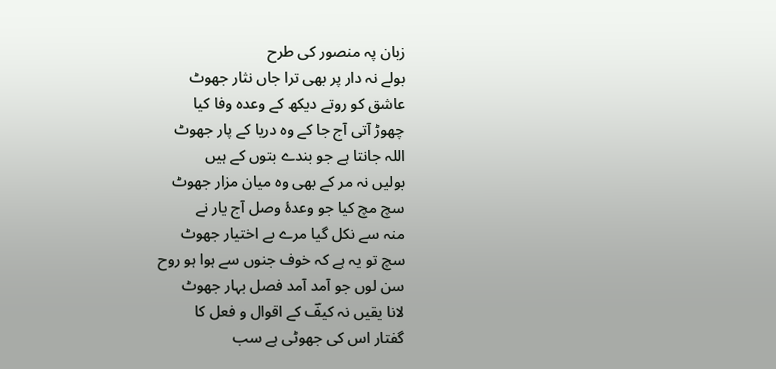زبان پہ منصور کی طرح
بولے نہ دار پر بھی ترا جاں نثار جھوٹ
عاشق کو روتے دیکھ کے وعدہ وفا کیا
چھوڑ آتی آج جا کے وہ دریا کے پار جھوٹ
اللہ جانتا ہے جو بندے بتوں کے ہیں
بولیں نہ مر کے بھی وہ میان مزار جھوٹ
سچ مچ کیا جو وعدۂ وصل آج یار نے
منہ سے نکل گیا مرے بے اختیار جھوٹ
سچ تو یہ ہے کہ خوف جنوں سے ہوا ہو روح
سن لوں جو آمد آمد فصل بہار جھوٹ
لانا یقیں نہ کیفؔ کے اقوال و فعل کا
گفتار اس کی جھوٹی ہے سب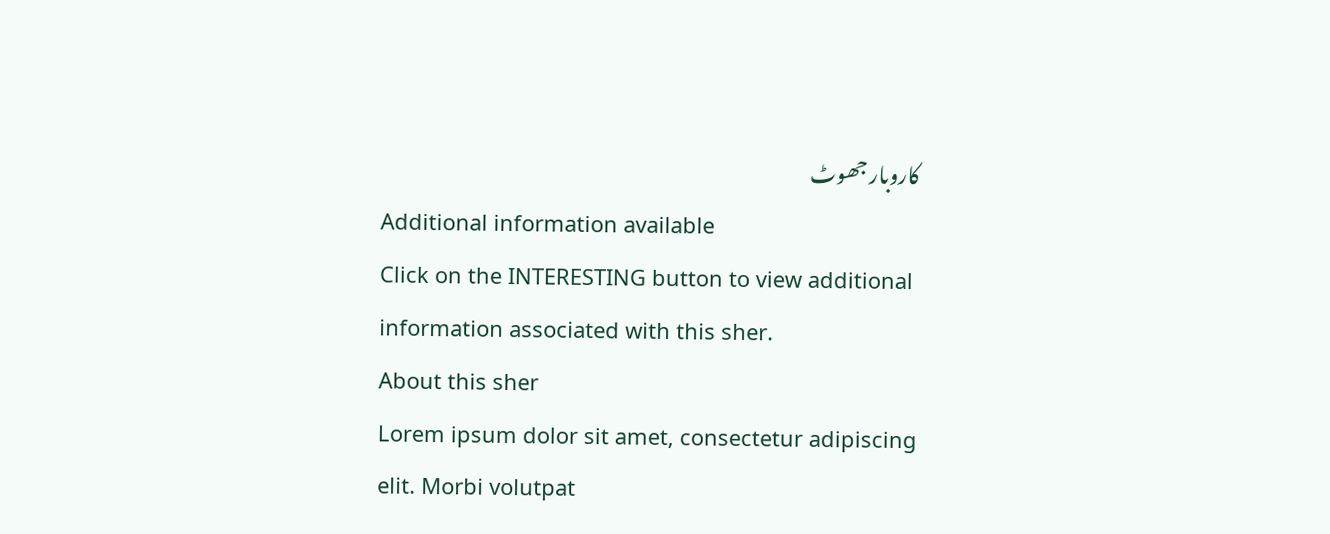کاروبار جھوٹ
Additional information available
Click on the INTERESTING button to view additional information associated with this sher.
About this sher
Lorem ipsum dolor sit amet, consectetur adipiscing elit. Morbi volutpat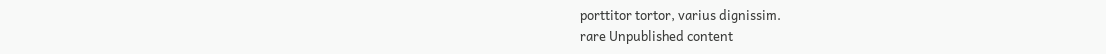porttitor tortor, varius dignissim.
rare Unpublished content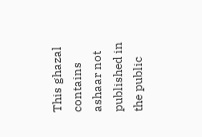This ghazal contains ashaar not published in the public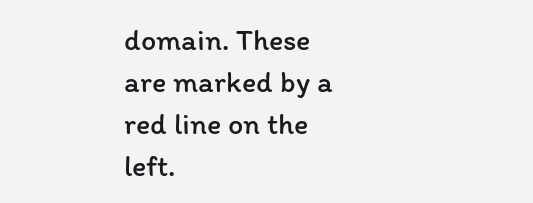domain. These are marked by a red line on the left.